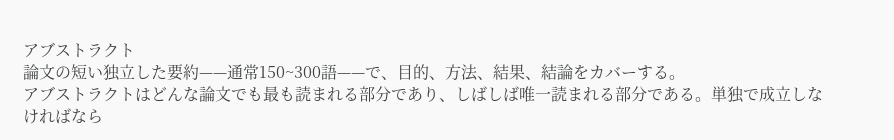アブストラクト
論文の短い独立した要約——通常150~300語——で、目的、方法、結果、結論をカバーする。
アブストラクトはどんな論文でも最も読まれる部分であり、しばしば唯一読まれる部分である。単独で成立しなければなら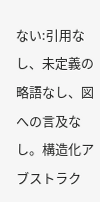ない:引用なし、未定義の略語なし、図への言及なし。構造化アブストラク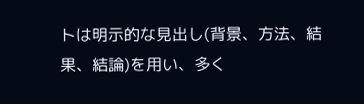トは明示的な見出し(背景、方法、結果、結論)を用い、多く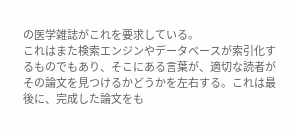の医学雑誌がこれを要求している。
これはまた検索エンジンやデータベースが索引化するものでもあり、そこにある言葉が、適切な読者がその論文を見つけるかどうかを左右する。これは最後に、完成した論文をも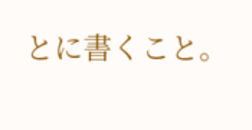とに書くこと。